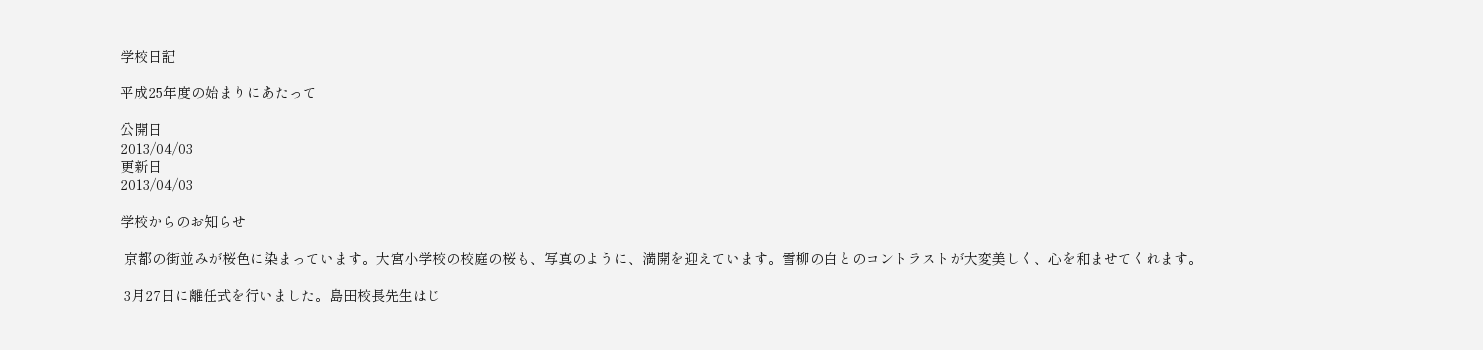学校日記

平成25年度の始まりにあたって

公開日
2013/04/03
更新日
2013/04/03

学校からのお知らせ

 京都の街並みが桜色に染まっています。大宮小学校の校庭の桜も、写真のように、満開を迎えています。雪柳の白とのコントラストが大変美しく、心を和ませてくれます。

 3月27日に離任式を行いました。島田校長先生はじ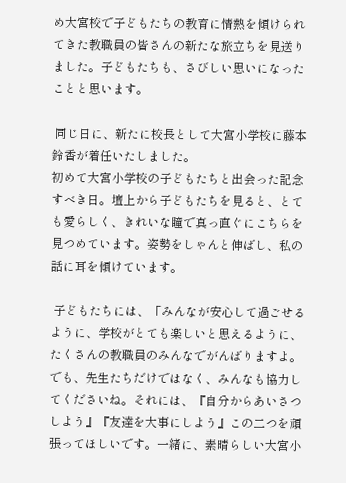め大宮校で子どもたちの教育に情熱を傾けられてきた教職員の皆さんの新たな旅立ちを見送りました。子どもたちも、さびしい思いになったことと思います。

 同じ日に、新たに校長として大宮小学校に藤本 鈴香が着任いたしました。
初めて大宮小学校の子どもたちと出会った記念すべき日。壇上から子どもたちを見ると、とても愛らしく、きれいな瞳で真っ直ぐにこちらを見つめています。姿勢をしゃんと伸ばし、私の話に耳を傾けています。

 子どもたちには、「みんなが安心して過ごせるように、学校がとても楽しいと思えるように、たくさんの教職員のみんなでがんばりますよ。でも、先生たちだけではなく、みんなも協力してくださいね。それには、『自分からあいさつしよう』『友達を大事にしよう』この二つを頑張ってほしいです。一緒に、素晴らしい大宮小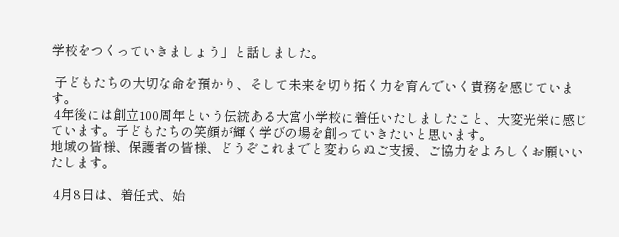学校をつくっていきましょう」と話しました。

 子どもたちの大切な命を預かり、そして未来を切り拓く力を育んでいく責務を感じています。
 4年後には創立100周年という伝統ある大宮小学校に着任いたしましたこと、大変光栄に感じています。子どもたちの笑顔が輝く学びの場を創っていきたいと思います。
地域の皆様、保護者の皆様、どうぞこれまでと変わらぬご支援、ご協力をよろしくお願いいたします。

 4月8日は、着任式、始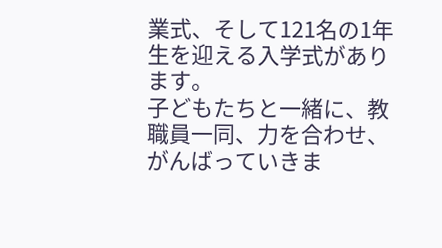業式、そして121名の1年生を迎える入学式があります。
子どもたちと一緒に、教職員一同、力を合わせ、がんばっていきま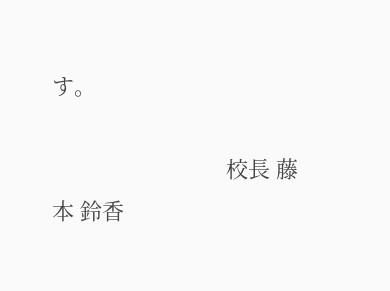す。

                             校長 藤本 鈴香